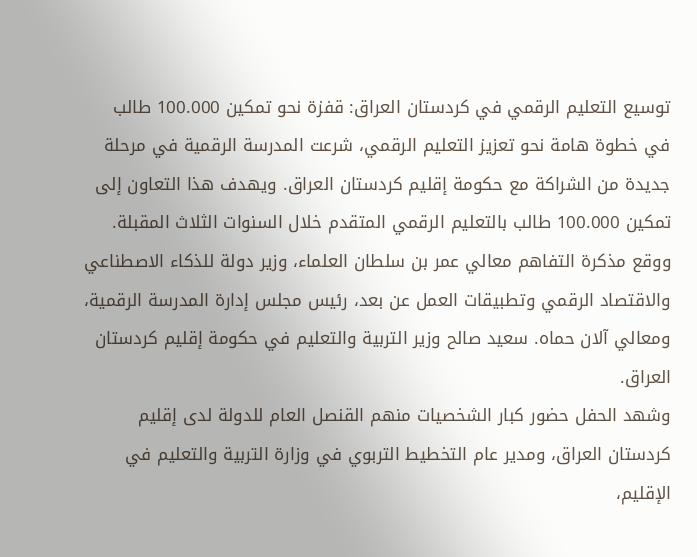توسيع التعليم الرقمي في كردستان العراق: قفزة نحو تمكين 100.000 طالب
في خطوة هامة نحو تعزيز التعليم الرقمي، شرعت المدرسة الرقمية في مرحلة جديدة من الشراكة مع حكومة إقليم كردستان العراق. ويهدف هذا التعاون إلى تمكين 100.000 طالب بالتعليم الرقمي المتقدم خلال السنوات الثلاث المقبلة. ووقع مذكرة التفاهم معالي عمر بن سلطان العلماء، وزير دولة للذكاء الاصطناعي والاقتصاد الرقمي وتطبيقات العمل عن بعد، رئيس مجلس إدارة المدرسة الرقمية، ومعالي آلان حماه. سعيد صالح وزير التربية والتعليم في حكومة إقليم كردستان العراق.
وشهد الحفل حضور كبار الشخصيات منهم القنصل العام للدولة لدى إقليم كردستان العراق، ومدير عام التخطيط التربوي في وزارة التربية والتعليم في الإقليم،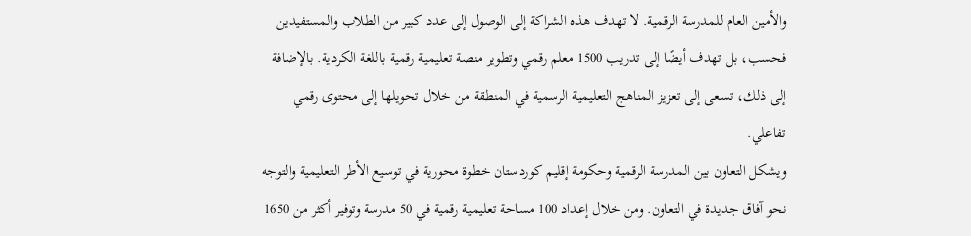والأمين العام للمدرسة الرقمية. لا تهدف هذه الشراكة إلى الوصول إلى عدد كبير من الطلاب والمستفيدين فحسب، بل تهدف أيضًا إلى تدريب 1500 معلم رقمي وتطوير منصة تعليمية رقمية باللغة الكردية. بالإضافة إلى ذلك، تسعى إلى تعزيز المناهج التعليمية الرسمية في المنطقة من خلال تحويلها إلى محتوى رقمي تفاعلي.
ويشكل التعاون بين المدرسة الرقمية وحكومة إقليم كوردستان خطوة محورية في توسيع الأطر التعليمية والتوجه نحو آفاق جديدة في التعاون. ومن خلال إعداد 100 مساحة تعليمية رقمية في 50 مدرسة وتوفير أكثر من 1650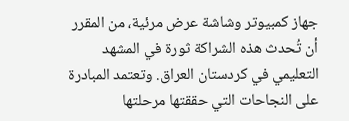جهاز كمبيوتر وشاشة عرض مرئية، من المقرر أن تُحدث هذه الشراكة ثورة في المشهد التعليمي في كردستان العراق. وتعتمد المبادرة على النجاحات التي حققتها مرحلتها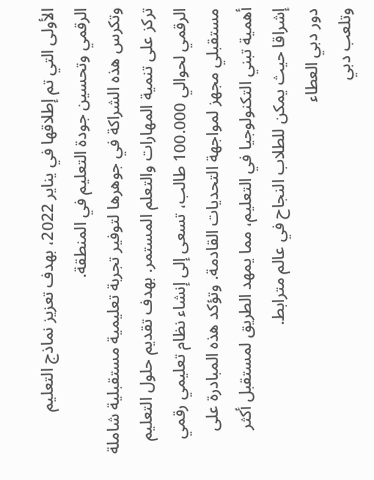الأولى التي تم إطلاقها في يناير 2022، بهدف تعزيز نماذج التعليم الرقمي وتحسين جودة التعليم في المنطقة.
وتكرس هذه الشراكة في جوهرها لتوفير تجربة تعليمية مستقبلية شاملة تركز على تنمية المهارات والتعلم المستمر. بهدف تقديم حلول التعليم الرقمي لحوالي 100.000 طالب، تسعى إلى إنشاء نظام تعليمي رقمي مستقبلي مجهز لمواجهة التحديات القادمة. وتؤكد هذه المبادرة على أهمية تبني التكنولوجيا في التعليم، مما يمهد الطريق لمستقبل أكثر إشراقا حيث يمكن للطلاب النجاح في عالم مترابط.
دور دبي العطاء
وتلعب دبي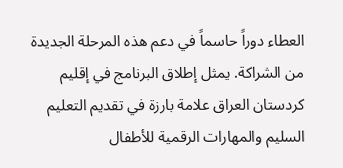العطاء دوراً حاسماً في دعم هذه المرحلة الجديدة من الشراكة. يمثل إطلاق البرنامج في إقليم كردستان العراق علامة بارزة في تقديم التعليم السليم والمهارات الرقمية للأطفال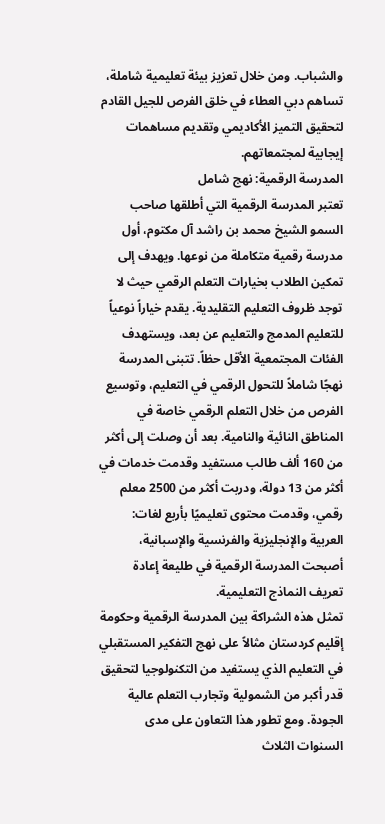والشباب. ومن خلال تعزيز بيئة تعليمية شاملة، تساهم دبي العطاء في خلق الفرص للجيل القادم لتحقيق التميز الأكاديمي وتقديم مساهمات إيجابية لمجتمعاتهم.
المدرسة الرقمية: نهج شامل
تعتبر المدرسة الرقمية التي أطلقها صاحب السمو الشيخ محمد بن راشد آل مكتوم، أول مدرسة رقمية متكاملة من نوعها. ويهدف إلى تمكين الطلاب بخيارات التعلم الرقمي حيث لا توجد ظروف التعليم التقليدية. يقدم خياراً نوعياً للتعليم المدمج والتعليم عن بعد، ويستهدف الفئات المجتمعية الأقل حظاً. تتبنى المدرسة نهجًا شاملاً للتحول الرقمي في التعليم، وتوسيع الفرص من خلال التعلم الرقمي خاصة في المناطق النائية والنامية. بعد أن وصلت إلى أكثر من 160 ألف طالب مستفيد وقدمت خدمات في أكثر من 13 دولة، ودربت أكثر من 2500 معلم رقمي، وقدمت محتوى تعليميًا بأربع لغات: العربية والإنجليزية والفرنسية والإسبانية، أصبحت المدرسة الرقمية في طليعة إعادة تعريف النماذج التعليمية.
تمثل هذه الشراكة بين المدرسة الرقمية وحكومة إقليم كردستان مثالاً على نهج التفكير المستقبلي في التعليم الذي يستفيد من التكنولوجيا لتحقيق قدر أكبر من الشمولية وتجارب التعلم عالية الجودة. ومع تطور هذا التعاون على مدى السنوات الثلاث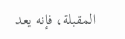المقبلة، فإنه يعد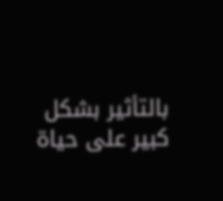بالتأثير بشكل كبير على حياة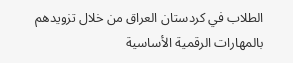الطلاب في كردستان العراق من خلال تزويدهم بالمهارات الرقمية الأساسية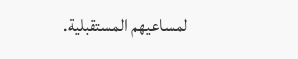لمساعيهم المستقبلية.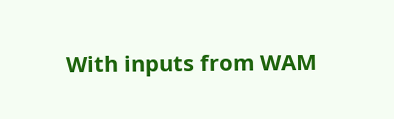With inputs from WAM